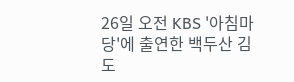26일 오전 KBS '아침마당'에 출연한 백두산 김도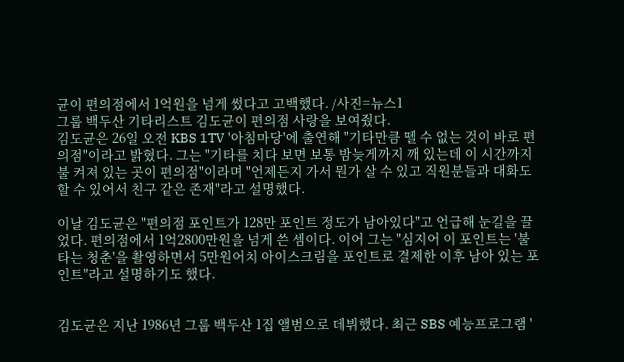균이 편의점에서 1억원을 넘게 썼다고 고백했다. /사진=뉴스1
그룹 백두산 기타리스트 김도균이 편의점 사랑을 보여줬다.
김도균은 26일 오전 KBS 1TV '아침마당'에 출연해 "기타만큼 뗄 수 없는 것이 바로 편의점"이라고 밝혔다. 그는 "기타를 치다 보면 보통 밤늦게까지 깨 있는데 이 시간까지 불 켜져 있는 곳이 편의점"이라며 "언제든지 가서 뭔가 살 수 있고 직원분들과 대화도 할 수 있어서 친구 같은 존재"라고 설명했다.

이날 김도균은 "편의점 포인트가 128만 포인트 정도가 남아있다"고 언급해 눈길을 끌었다. 편의점에서 1억2800만원을 넘게 쓴 셈이다. 이어 그는 "심지어 이 포인트는 '불타는 청춘'을 촬영하면서 5만원어치 아이스크림을 포인트로 결제한 이후 남아 있는 포인트"라고 설명하기도 했다.


김도균은 지난 1986년 그룹 백두산 1집 앨범으로 데뷔했다. 최근 SBS 예능프로그램 '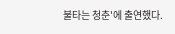불타는 청춘'에 출연했다.